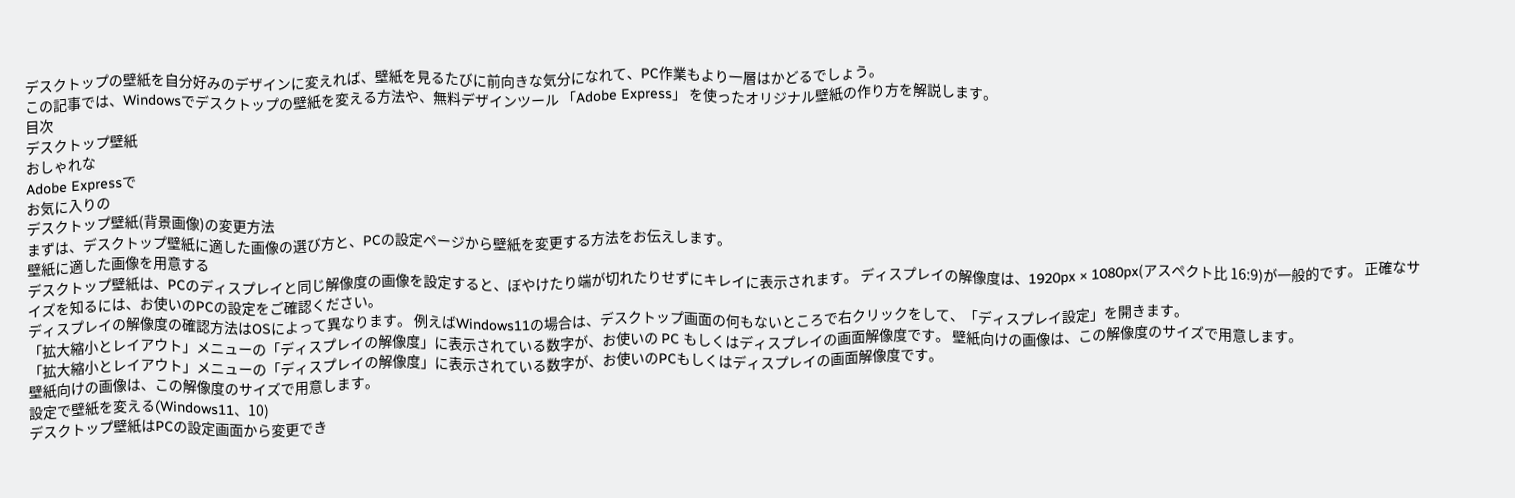デスクトップの壁紙を自分好みのデザインに変えれば、壁紙を見るたびに前向きな気分になれて、PC作業もより一層はかどるでしょう。
この記事では、Windowsでデスクトップの壁紙を変える方法や、無料デザインツール 「Adobe Express」 を使ったオリジナル壁紙の作り方を解説します。
目次
デスクトップ壁紙
おしゃれな
Adobe Expressで
お気に入りの
デスクトップ壁紙(背景画像)の変更方法
まずは、デスクトップ壁紙に適した画像の選び方と、PCの設定ページから壁紙を変更する方法をお伝えします。
壁紙に適した画像を用意する
デスクトップ壁紙は、PCのディスプレイと同じ解像度の画像を設定すると、ぼやけたり端が切れたりせずにキレイに表示されます。 ディスプレイの解像度は、1920px × 1080px(アスペクト比 16:9)が一般的です。 正確なサイズを知るには、お使いのPCの設定をご確認ください。
ディスプレイの解像度の確認方法はOSによって異なります。 例えばWindows11の場合は、デスクトップ画面の何もないところで右クリックをして、「ディスプレイ設定」を開きます。
「拡大縮小とレイアウト」メニューの「ディスプレイの解像度」に表示されている数字が、お使いの PC もしくはディスプレイの画面解像度です。 壁紙向けの画像は、この解像度のサイズで用意します。
「拡大縮小とレイアウト」メニューの「ディスプレイの解像度」に表示されている数字が、お使いのPCもしくはディスプレイの画面解像度です。
壁紙向けの画像は、この解像度のサイズで用意します。
設定で壁紙を変える(Windows11、10)
デスクトップ壁紙はPCの設定画面から変更でき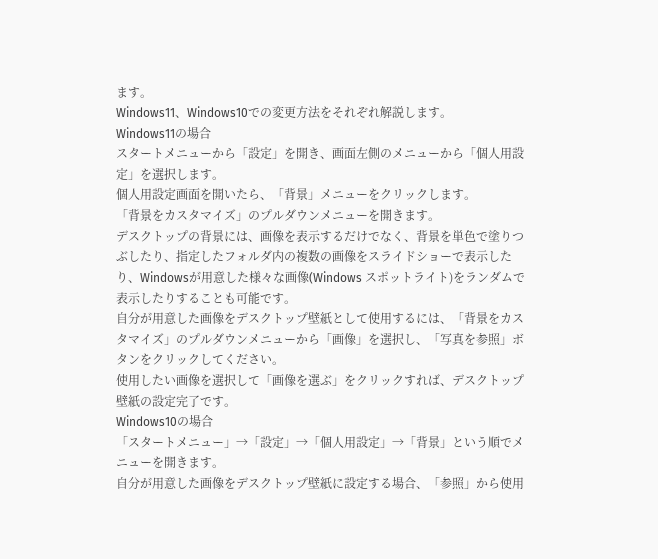ます。
Windows11、Windows10での変更方法をそれぞれ解説します。
Windows11の場合
スタートメニューから「設定」を開き、画面左側のメニューから「個人用設定」を選択します。
個人用設定画面を開いたら、「背景」メニューをクリックします。
「背景をカスタマイズ」のプルダウンメニューを開きます。
デスクトップの背景には、画像を表示するだけでなく、背景を単色で塗りつぶしたり、指定したフォルダ内の複数の画像をスライドショーで表示したり、Windowsが用意した様々な画像(Windows スポットライト)をランダムで表示したりすることも可能です。
自分が用意した画像をデスクトップ壁紙として使用するには、「背景をカスタマイズ」のプルダウンメニューから「画像」を選択し、「写真を参照」ボタンをクリックしてください。
使用したい画像を選択して「画像を選ぶ」をクリックすれば、デスクトップ壁紙の設定完了です。
Windows10の場合
「スタートメニュー」→「設定」→「個人用設定」→「背景」という順でメニューを開きます。
自分が用意した画像をデスクトップ壁紙に設定する場合、「参照」から使用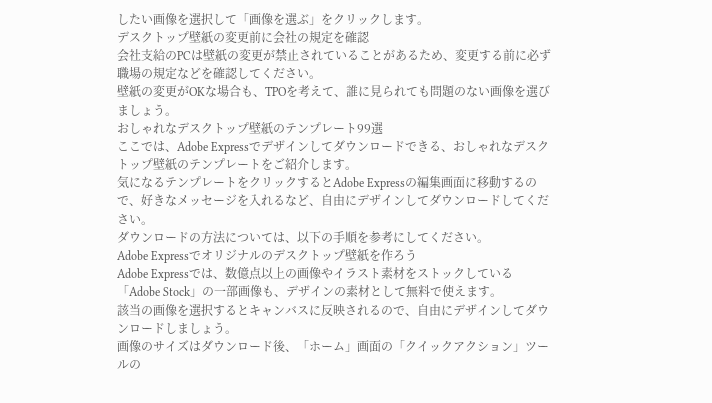したい画像を選択して「画像を選ぶ」をクリックします。
デスクトップ壁紙の変更前に会社の規定を確認
会社支給のPCは壁紙の変更が禁止されていることがあるため、変更する前に必ず職場の規定などを確認してください。
壁紙の変更がOKな場合も、TPOを考えて、誰に見られても問題のない画像を選びましょう。
おしゃれなデスクトップ壁紙のテンプレート99選
ここでは、Adobe Expressでデザインしてダウンロードできる、おしゃれなデスクトップ壁紙のテンプレートをご紹介します。
気になるテンプレートをクリックするとAdobe Expressの編集画面に移動するので、好きなメッセージを入れるなど、自由にデザインしてダウンロードしてください。
ダウンロードの方法については、以下の手順を参考にしてください。
Adobe Expressでオリジナルのデスクトップ壁紙を作ろう
Adobe Expressでは、数億点以上の画像やイラスト素材をストックしている「Adobe Stock」の一部画像も、デザインの素材として無料で使えます。
該当の画像を選択するとキャンバスに反映されるので、自由にデザインしてダウンロードしましょう。
画像のサイズはダウンロード後、「ホーム」画面の「クイックアクション」ツールの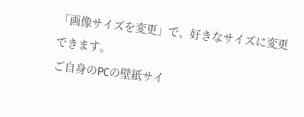「画像サイズを変更」で、好きなサイズに変更できます。
ご自身のPCの壁紙サイ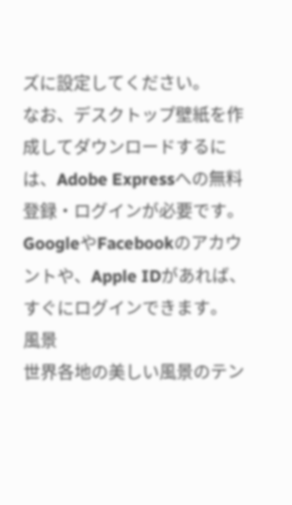ズに設定してください。
なお、デスクトップ壁紙を作成してダウンロードするには、Adobe Expressへの無料登録・ログインが必要です。
GoogleやFacebookのアカウントや、Apple IDがあれば、すぐにログインできます。
風景
世界各地の美しい風景のテン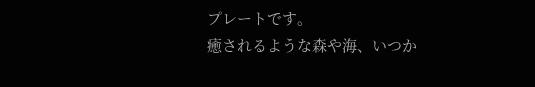プレートです。
癒されるような森や海、いつか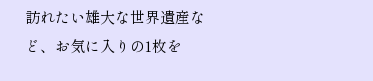訪れたい雄大な世界遺産など、お気に入りの1枚を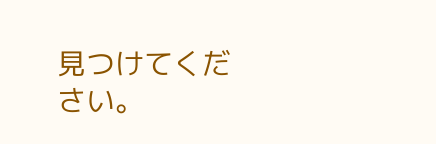見つけてください。